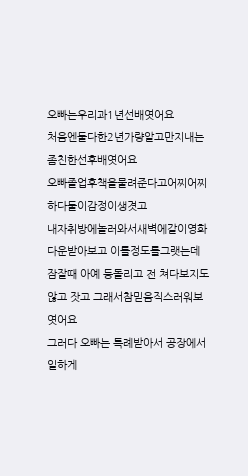오빠는우리과1년선배엿어요
처음엔둘다한2년가량알고만지내는좀친한선후배엿어요
오빠졸업후책을물려준다고어찌어찌하다둘이감정이생겻고
내자취방에놀러와서새벽에같이영화다운받아보고 이틀정도를그랫는데
잠잘때 아예 등돌리고 전 쳐다보지도 않고 잣고 그래서참믿음직스러워보엿어요
그러다 오빠는 특례받아서 공장에서 일하게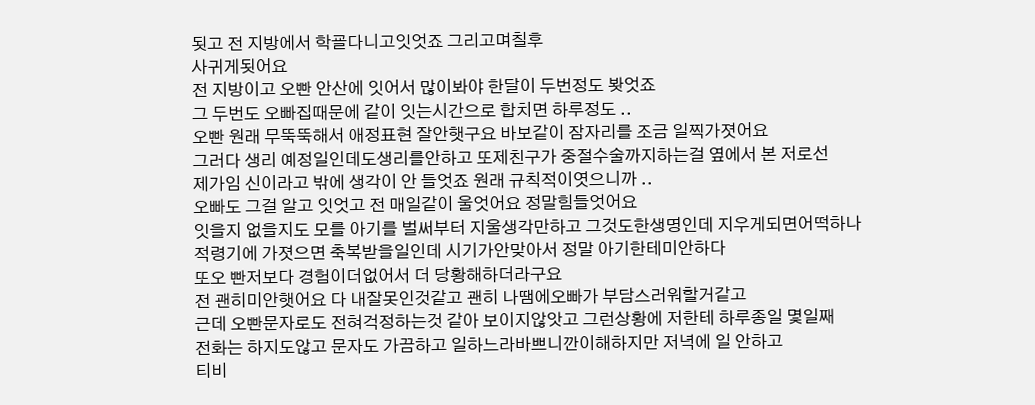됫고 전 지방에서 학굘다니고잇엇죠 그리고며칠후
사귀게됫어요
전 지방이고 오빤 안산에 잇어서 많이봐야 한달이 두번정도 봣엇죠
그 두번도 오빠집때문에 같이 잇는시간으로 합치면 하루정도 ..
오빤 원래 무뚝뚝해서 애정표현 잘안햇구요 바보같이 잠자리를 조금 일찍가졋어요
그러다 생리 예정일인데도생리를안하고 또제친구가 중절수술까지하는걸 옆에서 본 저로선
제가임 신이라고 밖에 생각이 안 들엇죠 원래 규칙적이엿으니까 ..
오빠도 그걸 알고 잇엇고 전 매일같이 울엇어요 정말힘들엇어요
잇을지 없을지도 모를 아기를 벌써부터 지울생각만하고 그것도한생명인데 지우게되면어떡하나
적령기에 가졋으면 축복받을일인데 시기가안맞아서 정말 아기한테미안하다
또오 빤저보다 경험이더없어서 더 당황해하더라구요
전 괜히미안햇어요 다 내잘못인것같고 괜히 나땜에오빠가 부담스러워할거같고
근데 오빤문자로도 전혀걱정하는것 같아 보이지않앗고 그런상황에 저한테 하루종일 몇일째
전화는 하지도않고 문자도 가끔하고 일하느라바쁘니깐이해하지만 저녁에 일 안하고
티비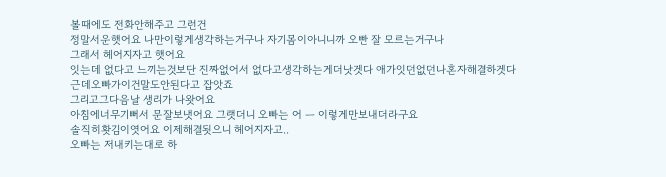볼때에도 전화안해주고 그런건
정말서운햇어요 나만이렇게생각하는거구나 자기몸이아니니까 오빤 잘 모르는거구나
그래서 헤어지자고 햇어요
잇는데 없다고 느끼는것보단 진짜없어서 없다고생각하는게더낫겟다 애가잇던없던나혼자해결하겟다
근데오빠가이건말도안된다고 잡앗죠
그리고그다음날 생리가 나왓어요
아침에너무기뻐서 문잘보냇어요 그랫더니 오빠는 어 ㅡ 이렇게만보내더라구요
솔직히홧김이엿어요 이제해결됫으니 헤어지자고..
오빠는 저내키는대로 하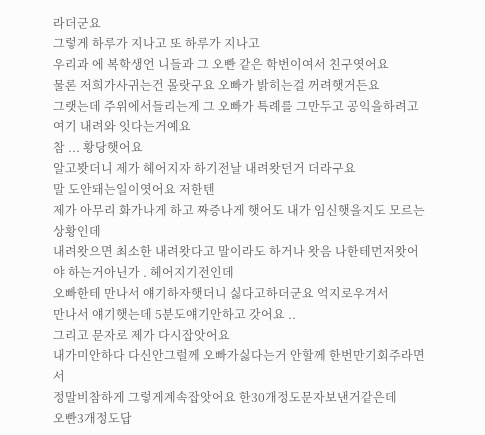라더군요
그렇게 하루가 지나고 또 하루가 지나고
우리과 에 복학생언 니들과 그 오빤 같은 학번이여서 친구엿어요
물론 저희가사귀는건 몰랏구요 오빠가 밝히는걸 꺼려햇거든요
그랫는데 주위에서들리는게 그 오빠가 특례를 그만두고 공익을하려고 여기 내려와 잇다는거예요
참 ... 황당햇어요
알고봣더니 제가 헤어지자 하기전날 내려왓던거 더라구요
말 도안돼는일이엿어요 저한텐
제가 아무리 화가나게 하고 짜증나게 햇어도 내가 임신햇을지도 모르는 상황인데
내려왓으면 최소한 내려왓다고 말이라도 하거나 왓음 나한테먼저왓어야 하는거아닌가 . 헤어지기전인데
오빠한테 만나서 얘기하자햇더니 싫다고하더군요 억지로우겨서
만나서 얘기햇는데 5분도얘기안하고 갓어요 ..
그리고 문자로 제가 다시잡앗어요
내가미안하다 다신안그럴께 오빠가싫다는거 안할께 한번만기회주라면서
정말비참하게 그렇게계속잡앗어요 한30개정도문자보낸거같은데
오빤3개정도답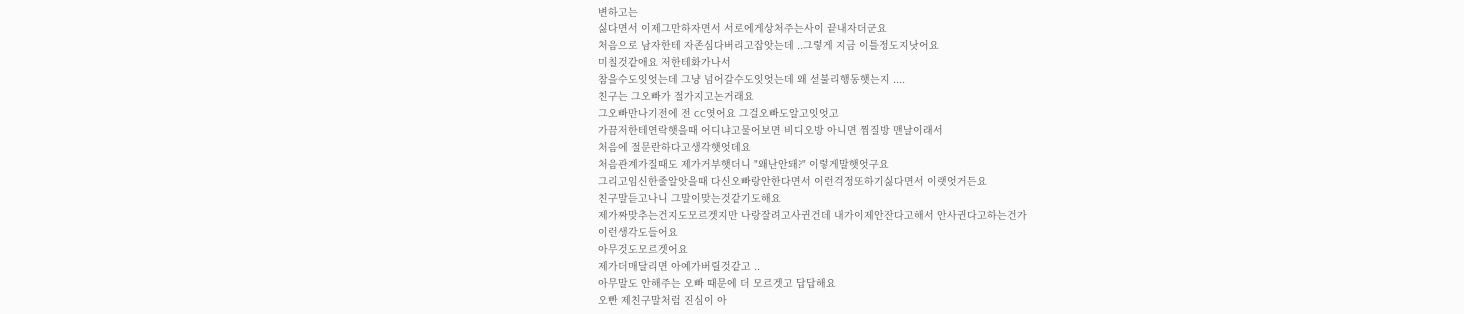변하고는
싫다면서 이제그만하자면서 서로에게상처주는사이 끝내자더군요
처음으로 남자한테 자존심다버리고잡앗는데 ..그렇게 지금 이틀정도지낫어요
미칠것같애요 저한테화가나서
참을수도잇엇는데 그냥 넘어갈수도잇엇는데 왜 섣불리행동햇는지 ....
친구는 그오빠가 절가지고논거래요
그오빠만나기전에 전 CC엿어요 그걸오빠도알고잇엇고
가끔저한테연락햇을때 어디냐고물어보면 비디오방 아니면 찜질방 맨날이래서
처음에 절문란하다고생각햇엇데요
처음관계가질때도 제가거부햇더니 "왜난안돼?" 이렇게말햇엇구요
그리고임신한줄알앗을때 다신오빠랑안한다면서 이런걱정또하기싫다면서 이랫엇거든요
친구말듣고나니 그말이맞는것같기도해요
제가짜맞추는건지도모르겟지만 나랑잘려고사귄건데 내가이제안잔다고해서 안사귄다고하는건가
이런생각도들어요
아무것도모르겟어요
제가더매달리면 아예가버릴것같고 ..
아무말도 안해주는 오빠 때문에 더 모르겟고 답답해요
오빤 제친구말처럼 진심이 아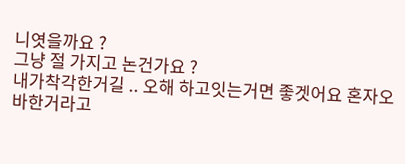니엿을까요 ?
그냥 절 가지고 논건가요 ?
내가착각한거길 .. 오해 하고잇는거면 좋겟어요 혼자오바한거라고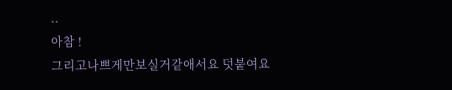..
아참 !
그리고나쁘게만보실거같애서요 덧붙여요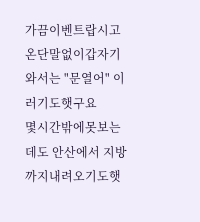가끔이벤트랍시고 온단말없이갑자기와서는 "문열어" 이러기도햇구요
몇시간밖에못보는데도 안산에서 지방까지내려오기도햇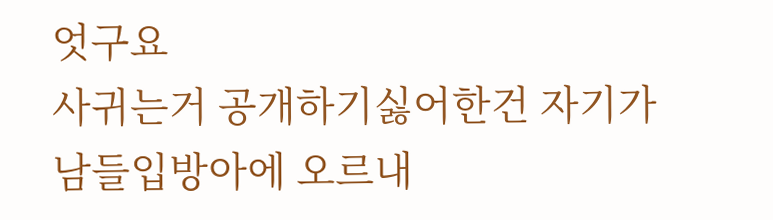엇구요
사귀는거 공개하기싫어한건 자기가 남들입방아에 오르내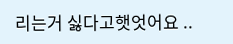리는거 싫다고햇엇어요 ..